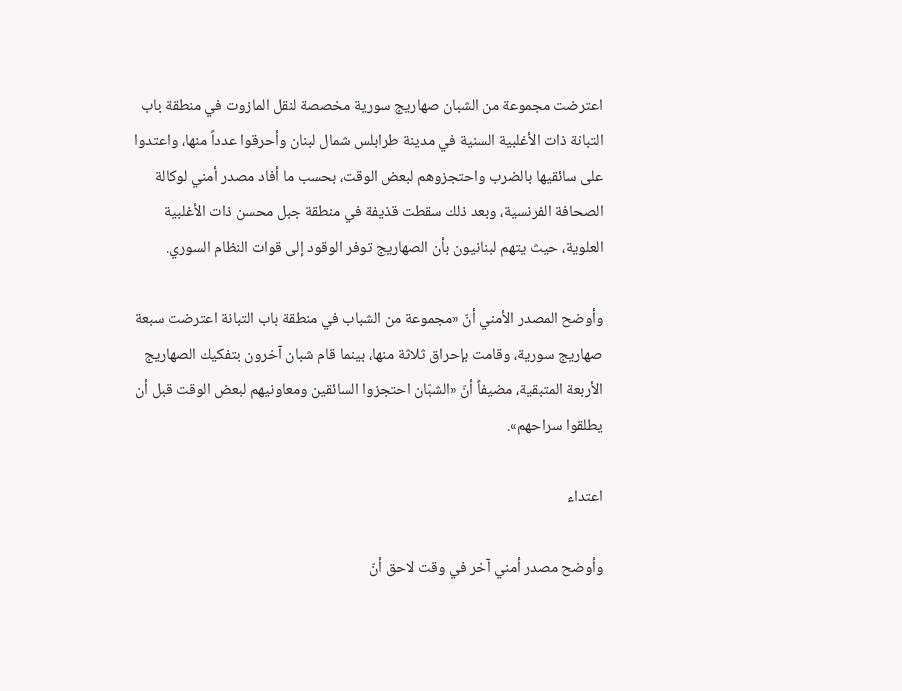اعترضت مجموعة من الشبان صهاريج سورية مخصصة لنقل المازوت في منطقة باب التبانة ذات الأغلبية السنية في مدينة طرابلس شمال لبنان وأحرقوا عدداً منها، واعتدوا على سائقيها بالضرب واحتجزوهم لبعض الوقت، بحسب ما أفاد مصدر أمني لوكالة الصحافة الفرنسية، وبعد ذلك سقطت قذيفة في منطقة جبل محسن ذات الأغلبية العلوية، حيث يتهم لبنانيون بأن الصهاريج توفر الوقود إلى قوات النظام السوري.

وأوضح المصدر الأمني أنّ «مجموعة من الشباب في منطقة باب التبانة اعترضت سبعة صهاريج سورية، وقامت بإحراق ثلاثة منها، بينما قام شبان آخرون بتفكيك الصهاريج الأربعة المتبقية، مضيفاً أنّ «الشبّان احتجزوا السائقين ومعاونيهم لبعض الوقت قبل أن يطلقوا سراحهم».

اعتداء

وأوضح مصدر أمني آخر في وقت لاحق أنّ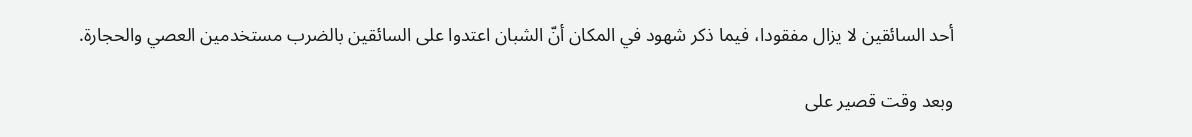أحد السائقين لا يزال مفقودا، فيما ذكر شهود في المكان أنّ الشبان اعتدوا على السائقين بالضرب مستخدمين العصي والحجارة.

وبعد وقت قصير على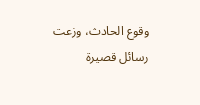وقوع الحادث، وزعت رسائل قصيرة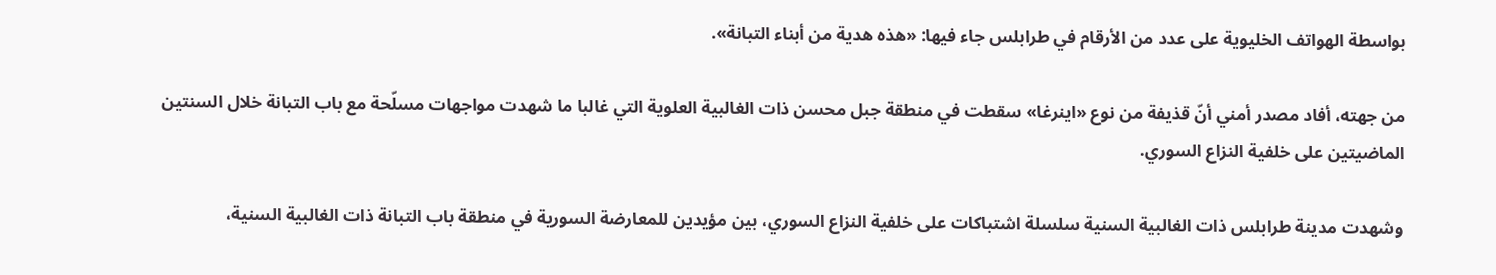بواسطة الهواتف الخليوية على عدد من الأرقام في طرابلس جاء فيها: «هذه هدية من أبناء التبانة».

من جهته، أفاد مصدر أمني أنّ قذيفة من نوع «اينرغا» سقطت في منطقة جبل محسن ذات الغالبية العلوية التي غالبا ما شهدت مواجهات مسلّحة مع باب التبانة خلال السنتين الماضيتين على خلفية النزاع السوري.

وشهدت مدينة طرابلس ذات الغالبية السنية سلسلة اشتباكات على خلفية النزاع السوري، بين مؤيدين للمعارضة السورية في منطقة باب التبانة ذات الغالبية السنية،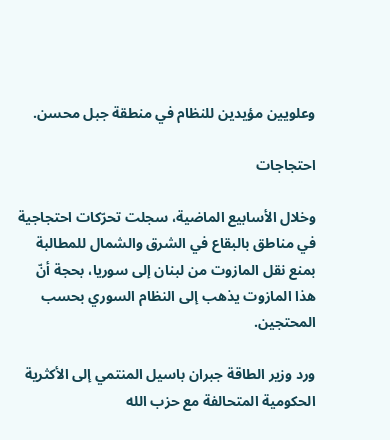وعلويين مؤيدين للنظام في منطقة جبل محسن.

احتجاجات

وخلال الأسابيع الماضية، سجلت تحرّكات احتجاجية في مناطق بالبقاع في الشرق والشمال للمطالبة بمنع نقل المازوت من لبنان إلى سوريا، بحجة أنّ هذا المازوت يذهب إلى النظام السوري بحسب المحتجين.

ورد وزير الطاقة جبران باسيل المنتمي إلى الأكثرية الحكومية المتحالفة مع حزب الله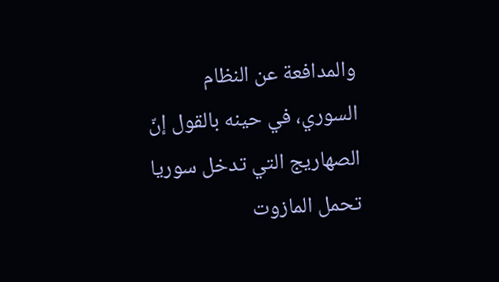والمدافعة عن النظام السوري، في حينه بالقول إنّ الصهاريج التي تدخل سوريا تحمل المازوت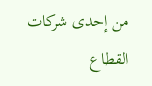من إحدى شركات القطاع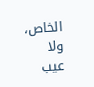الخاص، ولا عيب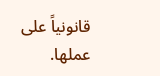قانونياً على عملها.